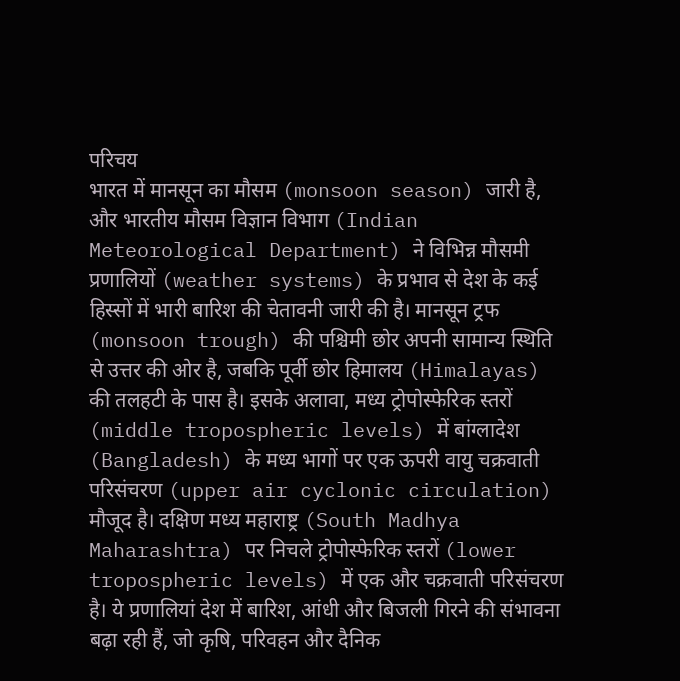परिचय
भारत में मानसून का मौसम (monsoon season) जारी है, और भारतीय मौसम विज्ञान विभाग (Indian Meteorological Department) ने विभिन्न मौसमी प्रणालियों (weather systems) के प्रभाव से देश के कई हिस्सों में भारी बारिश की चेतावनी जारी की है। मानसून ट्रफ (monsoon trough) की पश्चिमी छोर अपनी सामान्य स्थिति से उत्तर की ओर है, जबकि पूर्वी छोर हिमालय (Himalayas) की तलहटी के पास है। इसके अलावा, मध्य ट्रोपोस्फेरिक स्तरों (middle tropospheric levels) में बांग्लादेश (Bangladesh) के मध्य भागों पर एक ऊपरी वायु चक्रवाती परिसंचरण (upper air cyclonic circulation) मौजूद है। दक्षिण मध्य महाराष्ट्र (South Madhya Maharashtra) पर निचले ट्रोपोस्फेरिक स्तरों (lower tropospheric levels) में एक और चक्रवाती परिसंचरण है। ये प्रणालियां देश में बारिश, आंधी और बिजली गिरने की संभावना बढ़ा रही हैं, जो कृषि, परिवहन और दैनिक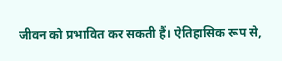जीवन को प्रभावित कर सकती हैं। ऐतिहासिक रूप से,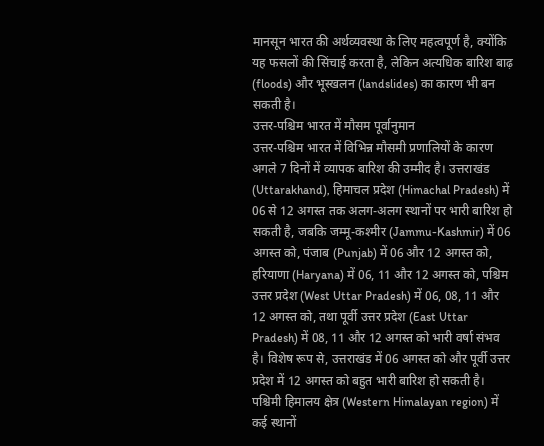मानसून भारत की अर्थव्यवस्था के लिए महत्वपूर्ण है, क्योंकि यह फसलों की सिंचाई करता है, लेकिन अत्यधिक बारिश बाढ़ (floods) और भूस्खलन (landslides) का कारण भी बन सकती है।
उत्तर-पश्चिम भारत में मौसम पूर्वानुमान
उत्तर-पश्चिम भारत में विभिन्न मौसमी प्रणालियों के कारण अगले 7 दिनों में व्यापक बारिश की उम्मीद है। उत्तराखंड (Uttarakhand), हिमाचल प्रदेश (Himachal Pradesh) में 06 से 12 अगस्त तक अलग-अलग स्थानों पर भारी बारिश हो सकती है, जबकि जम्मू-कश्मीर (Jammu-Kashmir) में 06 अगस्त को, पंजाब (Punjab) में 06 और 12 अगस्त को, हरियाणा (Haryana) में 06, 11 और 12 अगस्त को, पश्चिम उत्तर प्रदेश (West Uttar Pradesh) में 06, 08, 11 और 12 अगस्त को, तथा पूर्वी उत्तर प्रदेश (East Uttar Pradesh) में 08, 11 और 12 अगस्त को भारी वर्षा संभव है। विशेष रूप से, उत्तराखंड में 06 अगस्त को और पूर्वी उत्तर प्रदेश में 12 अगस्त को बहुत भारी बारिश हो सकती है। पश्चिमी हिमालय क्षेत्र (Western Himalayan region) में कई स्थानों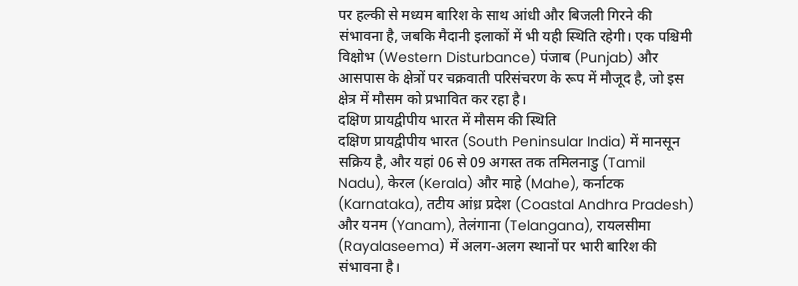पर हल्की से मध्यम बारिश के साथ आंधी और बिजली गिरने की संभावना है, जबकि मैदानी इलाकों में भी यही स्थिति रहेगी। एक पश्चिमी विक्षोभ (Western Disturbance) पंजाब (Punjab) और आसपास के क्षेत्रों पर चक्रवाती परिसंचरण के रूप में मौजूद है, जो इस क्षेत्र में मौसम को प्रभावित कर रहा है।
दक्षिण प्रायद्वीपीय भारत में मौसम की स्थिति
दक्षिण प्रायद्वीपीय भारत (South Peninsular India) में मानसून सक्रिय है, और यहां 06 से 09 अगस्त तक तमिलनाडु (Tamil Nadu), केरल (Kerala) और माहे (Mahe), कर्नाटक (Karnataka), तटीय आंध्र प्रदेश (Coastal Andhra Pradesh) और यनम (Yanam), तेलंगाना (Telangana), रायलसीमा (Rayalaseema) में अलग-अलग स्थानों पर भारी बारिश की संभावना है।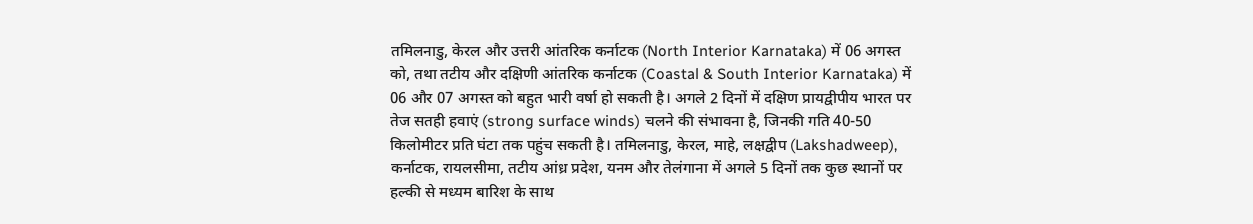तमिलनाडु, केरल और उत्तरी आंतरिक कर्नाटक (North Interior Karnataka) में 06 अगस्त को, तथा तटीय और दक्षिणी आंतरिक कर्नाटक (Coastal & South Interior Karnataka) में 06 और 07 अगस्त को बहुत भारी वर्षा हो सकती है। अगले 2 दिनों में दक्षिण प्रायद्वीपीय भारत पर तेज सतही हवाएं (strong surface winds) चलने की संभावना है, जिनकी गति 40-50 किलोमीटर प्रति घंटा तक पहुंच सकती है। तमिलनाडु, केरल, माहे, लक्षद्वीप (Lakshadweep), कर्नाटक, रायलसीमा, तटीय आंध्र प्रदेश, यनम और तेलंगाना में अगले 5 दिनों तक कुछ स्थानों पर हल्की से मध्यम बारिश के साथ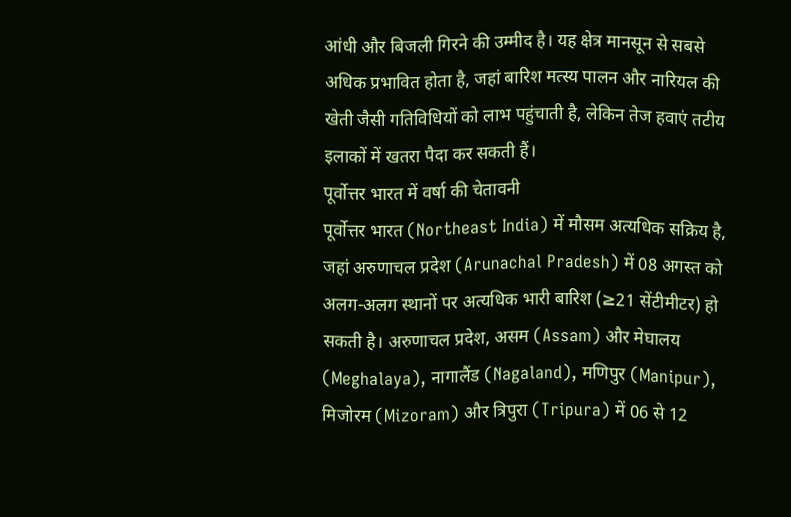आंधी और बिजली गिरने की उम्मीद है। यह क्षेत्र मानसून से सबसे अधिक प्रभावित होता है, जहां बारिश मत्स्य पालन और नारियल की खेती जैसी गतिविधियों को लाभ पहुंचाती है, लेकिन तेज हवाएं तटीय इलाकों में खतरा पैदा कर सकती हैं।
पूर्वोत्तर भारत में वर्षा की चेतावनी
पूर्वोत्तर भारत (Northeast India) में मौसम अत्यधिक सक्रिय है, जहां अरुणाचल प्रदेश (Arunachal Pradesh) में 08 अगस्त को अलग-अलग स्थानों पर अत्यधिक भारी बारिश (≥21 सेंटीमीटर) हो सकती है। अरुणाचल प्रदेश, असम (Assam) और मेघालय (Meghalaya), नागालैंड (Nagaland), मणिपुर (Manipur), मिजोरम (Mizoram) और त्रिपुरा (Tripura) में 06 से 12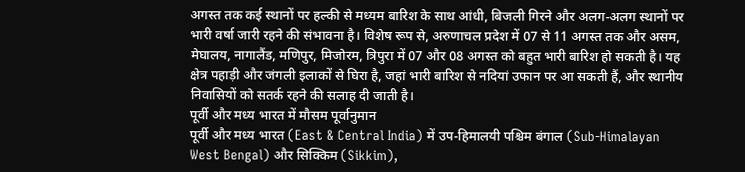अगस्त तक कई स्थानों पर हल्की से मध्यम बारिश के साथ आंधी, बिजली गिरने और अलग-अलग स्थानों पर भारी वर्षा जारी रहने की संभावना है। विशेष रूप से, अरुणाचल प्रदेश में 07 से 11 अगस्त तक और असम, मेघालय, नागालैंड, मणिपुर, मिजोरम, त्रिपुरा में 07 और 08 अगस्त को बहुत भारी बारिश हो सकती है। यह क्षेत्र पहाड़ी और जंगली इलाकों से घिरा है, जहां भारी बारिश से नदियां उफान पर आ सकती हैं, और स्थानीय निवासियों को सतर्क रहने की सलाह दी जाती है।
पूर्वी और मध्य भारत में मौसम पूर्वानुमान
पूर्वी और मध्य भारत (East & Central India) में उप-हिमालयी पश्चिम बंगाल (Sub-Himalayan West Bengal) और सिक्किम (Sikkim),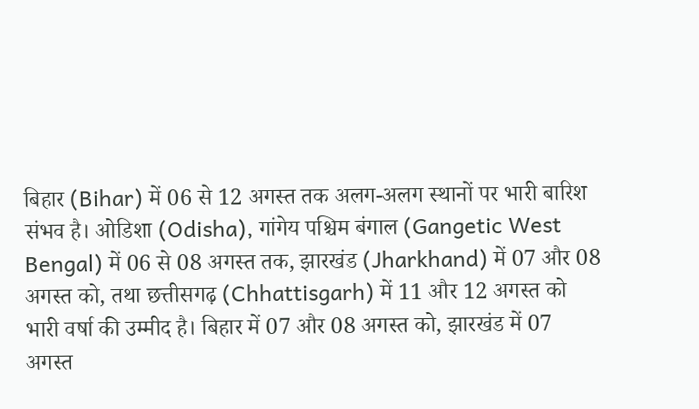बिहार (Bihar) में 06 से 12 अगस्त तक अलग-अलग स्थानों पर भारी बारिश संभव है। ओडिशा (Odisha), गांगेय पश्चिम बंगाल (Gangetic West Bengal) में 06 से 08 अगस्त तक, झारखंड (Jharkhand) में 07 और 08 अगस्त को, तथा छत्तीसगढ़ (Chhattisgarh) में 11 और 12 अगस्त को भारी वर्षा की उम्मीद है। बिहार में 07 और 08 अगस्त को, झारखंड में 07 अगस्त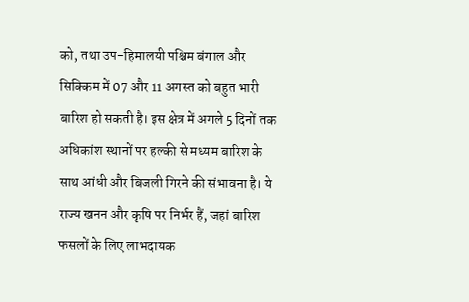को, तथा उप-हिमालयी पश्चिम बंगाल और सिक्किम में 07 और 11 अगस्त को बहुत भारी बारिश हो सकती है। इस क्षेत्र में अगले 5 दिनों तक अधिकांश स्थानों पर हल्की से मध्यम बारिश के साथ आंधी और बिजली गिरने की संभावना है। ये राज्य खनन और कृषि पर निर्भर हैं, जहां बारिश फसलों के लिए लाभदायक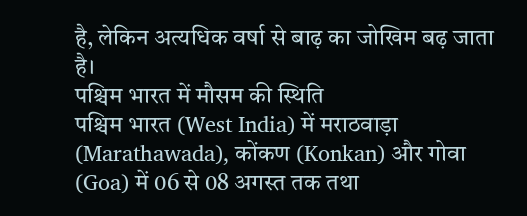है, लेकिन अत्यधिक वर्षा से बाढ़ का जोखिम बढ़ जाता है।
पश्चिम भारत में मौसम की स्थिति
पश्चिम भारत (West India) में मराठवाड़ा (Marathawada), कोंकण (Konkan) और गोवा (Goa) में 06 से 08 अगस्त तक तथा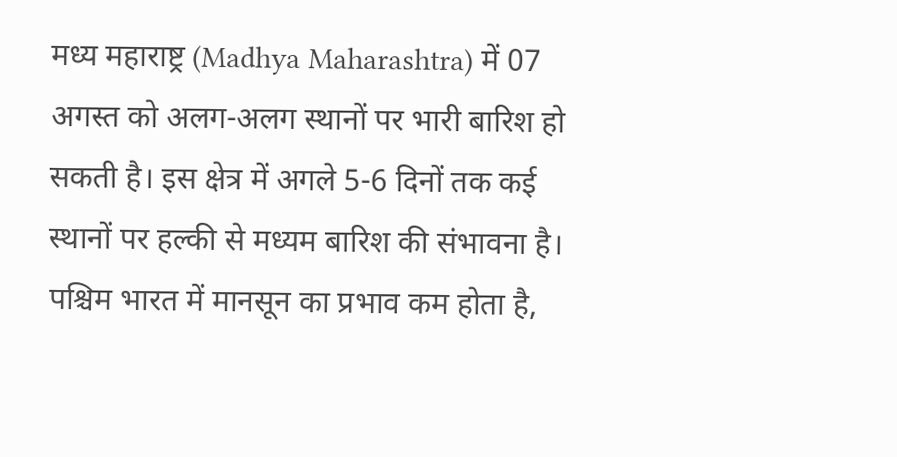मध्य महाराष्ट्र (Madhya Maharashtra) में 07 अगस्त को अलग-अलग स्थानों पर भारी बारिश हो सकती है। इस क्षेत्र में अगले 5-6 दिनों तक कई स्थानों पर हल्की से मध्यम बारिश की संभावना है। पश्चिम भारत में मानसून का प्रभाव कम होता है,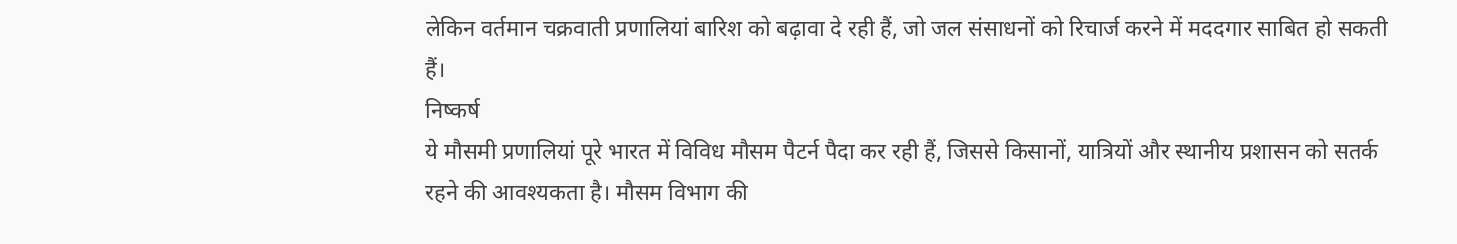लेकिन वर्तमान चक्रवाती प्रणालियां बारिश को बढ़ावा दे रही हैं, जो जल संसाधनों को रिचार्ज करने में मददगार साबित हो सकती हैं।
निष्कर्ष
ये मौसमी प्रणालियां पूरे भारत में विविध मौसम पैटर्न पैदा कर रही हैं, जिससे किसानों, यात्रियों और स्थानीय प्रशासन को सतर्क रहने की आवश्यकता है। मौसम विभाग की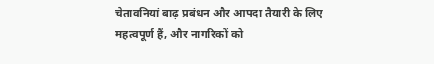चेतावनियां बाढ़ प्रबंधन और आपदा तैयारी के लिए महत्वपूर्ण हैं, और नागरिकों को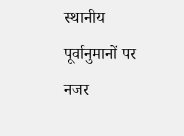स्थानीय पूर्वानुमानों पर नजर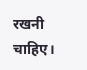रखनी चाहिए।